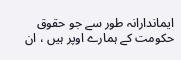ایماندارانہ طور سے جو حقوق حکومت کے ہمارے اوپر ہیں ، ان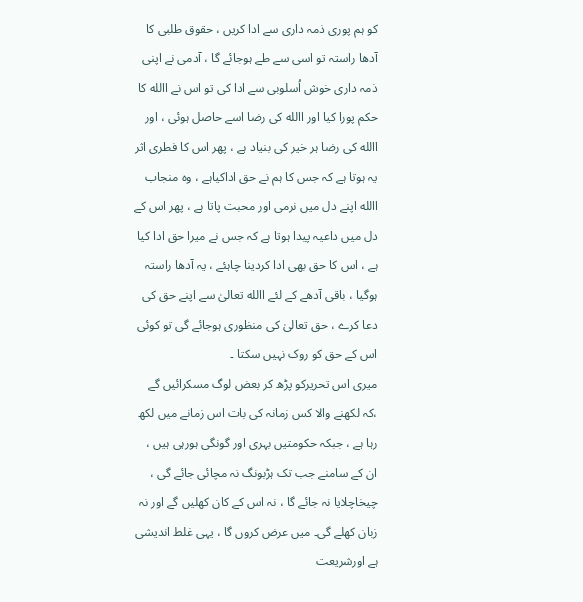کو ہم پوری ذمہ داری سے ادا کریں ، حقوق طلبی کا آدھا راستہ تو اسی سے طے ہوجائے گا ، آدمی نے اپنی ذمہ داری خوش اُسلوبی سے ادا کی تو اس نے االله کا حکم پورا کیا اور االله کی رضا اسے حاصل ہوئی ، اور االله کی رضا ہر خیر کی بنیاد ہے ، پھر اس کا فطری اثر یہ ہوتا ہے کہ جس کا ہم نے حق اداکیاہے ، وہ منجاب االله اپنے دل میں نرمی اور محبت پاتا ہے ، پھر اس کے دل میں داعیہ پیدا ہوتا ہے کہ جس نے میرا حق ادا کیا ہے ، اس کا حق بھی ادا کردینا چاہئے ، یہ آدھا راستہ ہوگیا ، باقی آدھے کے لئے االله تعالیٰ سے اپنے حق کی دعا کرے ، حق تعالیٰ کی منظوری ہوجائے گی تو کوئی اس کے حق کو روک نہیں سکتا ۔
میری اس تحریرکو پڑھ کر بعض لوگ مسکرائیں گے ،کہ لکھنے والا کس زمانہ کی بات اس زمانے میں لکھ رہا ہے ، جبکہ حکومتیں بہری اور گونگی ہورہی ہیں ، ان کے سامنے جب تک ہڑبونگ نہ مچائی جائے گی ، چیخاچلایا نہ جائے گا ، نہ اس کے کان کھلیں گے اور نہ زبان کھلے گی۔ میں عرض کروں گا ، یہی غلط اندیشی ہے اورشریعت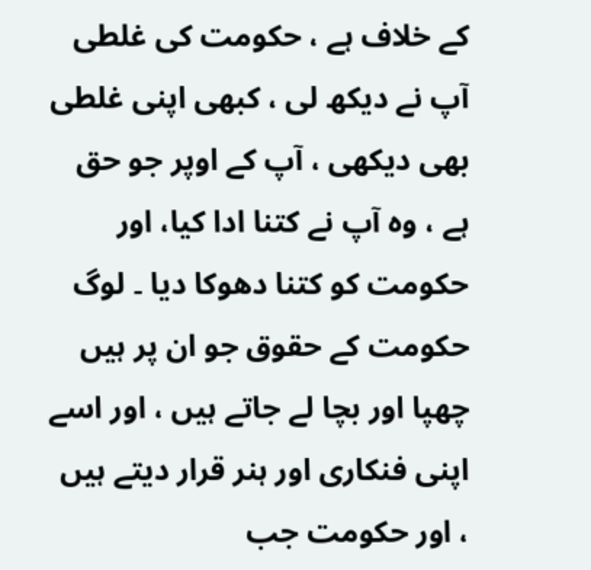کے خلاف ہے ، حکومت کی غلطی آپ نے دیکھ لی ، کبھی اپنی غلطی بھی دیکھی ، آپ کے اوپر جو حق ہے ، وہ آپ نے کتنا ادا کیا، اور حکومت کو کتنا دھوکا دیا ۔ لوگ حکومت کے حقوق جو ان پر ہیں چھپا اور بچا لے جاتے ہیں ، اور اسے اپنی فنکاری اور ہنر قرار دیتے ہیں ، اور حکومت جب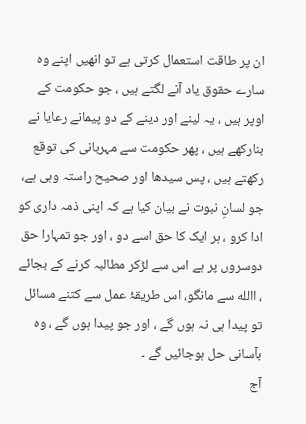ان پر طاقت استعمال کرتی ہے تو انھیں اپنے وہ سارے حقوق یاد آنے لگتے ہیں ، جو حکومت کے اوپر ہیں ، یہ لینے اور دینے کے دو پیمانے رعایا نے بنارکھے ہیں ، پھر حکومت سے مہربانی کی توقع رکھتے ہیں ، پس سیدھا اور صحیح راستہ وہی ہے، جو لسانِ نبوت نے بیان کیا ہے کہ اپنی ذمہ داری کو ادا کرو ، ہر ایک کا حق اسے دو ، اور جو تمہارا حق دوسروں پر ہے اس سے لڑکر مطالبہ کرنے کے بجائے ، االله سے مانگو، اس طریقۂ عمل سے کتنے مسائل تو پیدا ہی نہ ہوں گے ، اور جو پیدا ہوں گے ، وہ بآسانی حل ہوجائیں گے ۔
آج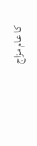کا عام مزاج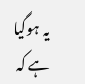یہ ہوگیا ہے کہ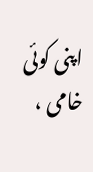اپنی کوئی خامی ،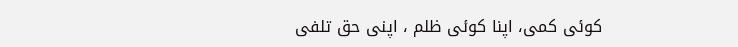کوئی کمی، اپنا کوئی ظلم ، اپنی حق تلفی